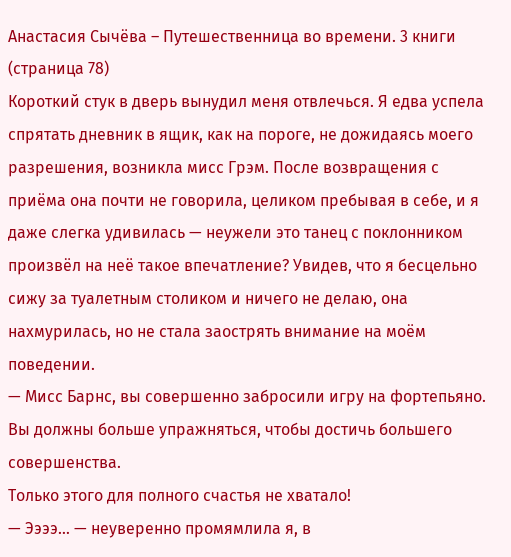Анастасия Сычёва – Путешественница во времени. 3 книги (страница 78)
Короткий стук в дверь вынудил меня отвлечься. Я едва успела спрятать дневник в ящик, как на пороге, не дожидаясь моего разрешения, возникла мисс Грэм. После возвращения с приёма она почти не говорила, целиком пребывая в себе, и я даже слегка удивилась — неужели это танец с поклонником произвёл на неё такое впечатление? Увидев, что я бесцельно сижу за туалетным столиком и ничего не делаю, она нахмурилась, но не стала заострять внимание на моём поведении.
— Мисс Барнс, вы совершенно забросили игру на фортепьяно. Вы должны больше упражняться, чтобы достичь большего совершенства.
Только этого для полного счастья не хватало!
— Ээээ… — неуверенно промямлила я, в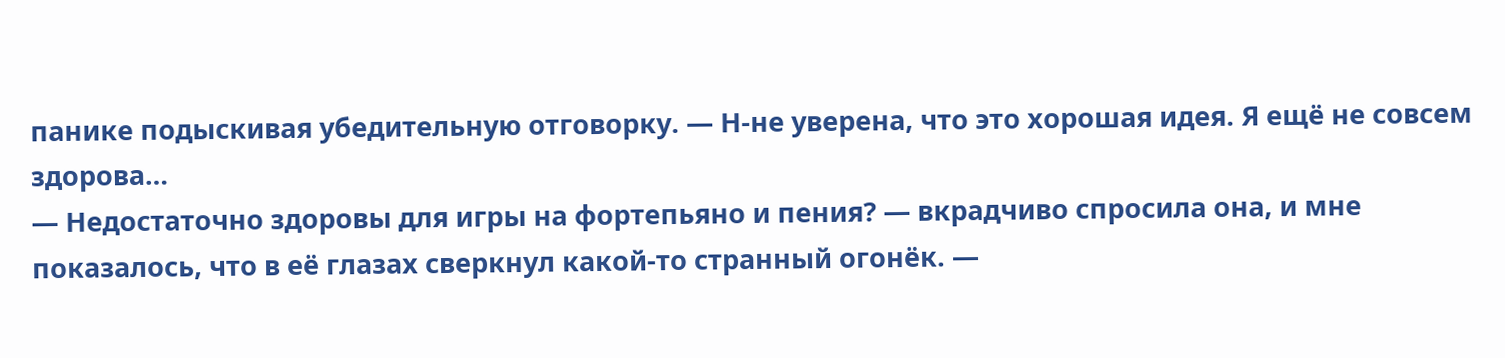панике подыскивая убедительную отговорку. — Н-не уверена, что это хорошая идея. Я ещё не совсем здорова…
— Недостаточно здоровы для игры на фортепьяно и пения? — вкрадчиво спросила она, и мне показалось, что в её глазах сверкнул какой-то странный огонёк. —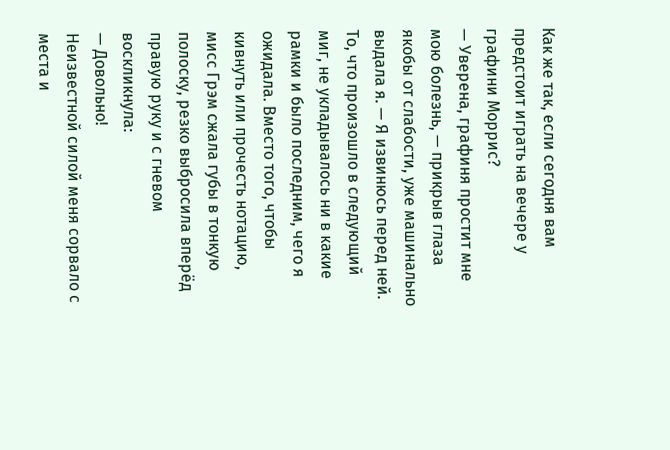Как же так, если сегодня вам предстоит играть на вечере у графини Моррис?
— Уверена, графиня простит мне мою болезнь, — прикрыв глаза якобы от слабости, уже машинально выдала я. — Я извинюсь перед ней.
То, что произошло в следующий миг, не укладывалось ни в какие рамки и было последним, чего я ожидала. Вместо того, чтобы кивнуть или прочесть нотацию, мисс Грэм сжала губы в тонкую полоску, резко выбросила вперёд правую руку и с гневом воскликнула:
— Довольно!
Неизвестной силой меня сорвало с места и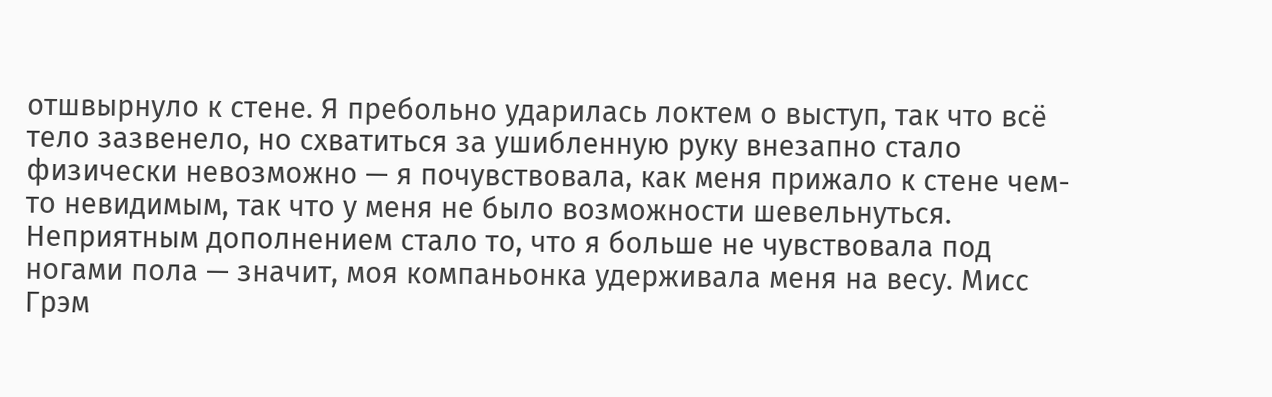отшвырнуло к стене. Я пребольно ударилась локтем о выступ, так что всё тело зазвенело, но схватиться за ушибленную руку внезапно стало физически невозможно — я почувствовала, как меня прижало к стене чем-то невидимым, так что у меня не было возможности шевельнуться. Неприятным дополнением стало то, что я больше не чувствовала под ногами пола — значит, моя компаньонка удерживала меня на весу. Мисс Грэм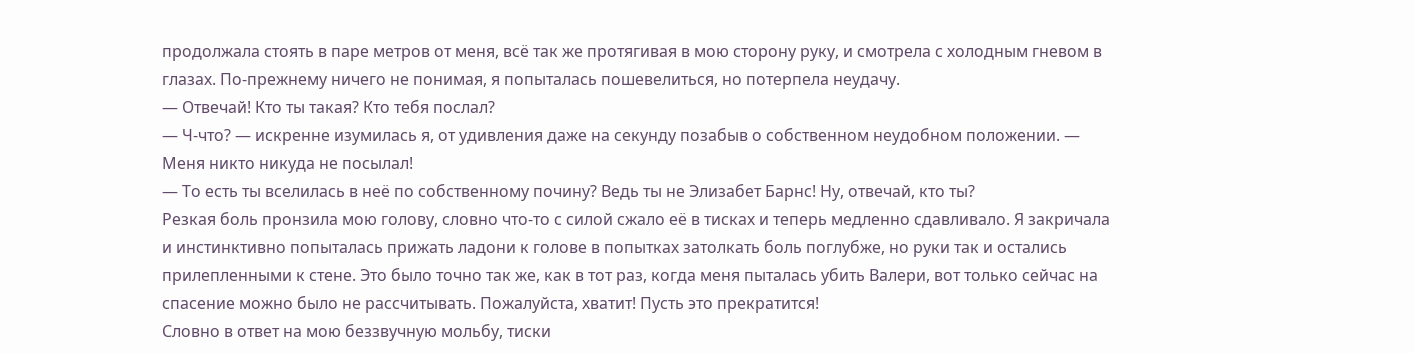продолжала стоять в паре метров от меня, всё так же протягивая в мою сторону руку, и смотрела с холодным гневом в глазах. По-прежнему ничего не понимая, я попыталась пошевелиться, но потерпела неудачу.
— Отвечай! Кто ты такая? Кто тебя послал?
— Ч-что? — искренне изумилась я, от удивления даже на секунду позабыв о собственном неудобном положении. — Меня никто никуда не посылал!
— То есть ты вселилась в неё по собственному почину? Ведь ты не Элизабет Барнс! Ну, отвечай, кто ты?
Резкая боль пронзила мою голову, словно что-то с силой сжало её в тисках и теперь медленно сдавливало. Я закричала и инстинктивно попыталась прижать ладони к голове в попытках затолкать боль поглубже, но руки так и остались прилепленными к стене. Это было точно так же, как в тот раз, когда меня пыталась убить Валери, вот только сейчас на спасение можно было не рассчитывать. Пожалуйста, хватит! Пусть это прекратится!
Словно в ответ на мою беззвучную мольбу, тиски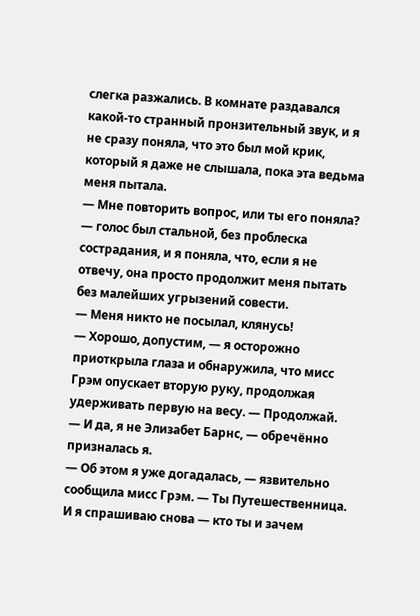слегка разжались. В комнате раздавался какой-то странный пронзительный звук, и я не сразу поняла, что это был мой крик, который я даже не слышала, пока эта ведьма меня пытала.
— Мне повторить вопрос, или ты его поняла? — голос был стальной, без проблеска сострадания, и я поняла, что, если я не отвечу, она просто продолжит меня пытать без малейших угрызений совести.
— Меня никто не посылал, клянусь!
— Хорошо, допустим, — я осторожно приоткрыла глаза и обнаружила, что мисс Грэм опускает вторую руку, продолжая удерживать первую на весу. — Продолжай.
— И да, я не Элизабет Барнс, — обречённо призналась я.
— Об этом я уже догадалась, — язвительно сообщила мисс Грэм. — Ты Путешественница. И я спрашиваю снова — кто ты и зачем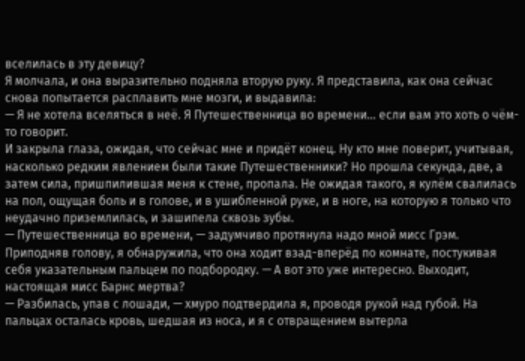вселилась в эту девицу?
Я молчала, и она выразительно подняла вторую руку. Я представила, как она сейчас снова попытается расплавить мне мозги, и выдавила:
— Я не хотела вселяться в неё. Я Путешественница во времени… если вам это хоть о чём-то говорит.
И закрыла глаза, ожидая, что сейчас мне и придёт конец. Ну кто мне поверит, учитывая, насколько редким явлением были такие Путешественники? Но прошла секунда, две, а затем сила, пришпилившая меня к стене, пропала. Не ожидая такого, я кулём свалилась на пол, ощущая боль и в голове, и в ушибленной руке, и в ноге, на которую я только что неудачно приземлилась, и зашипела сквозь зубы.
— Путешественница во времени, — задумчиво протянула надо мной мисс Грэм. Приподняв голову, я обнаружила, что она ходит взад-вперёд по комнате, постукивая себя указательным пальцем по подбородку. — А вот это уже интересно. Выходит, настоящая мисс Барнс мертва?
— Разбилась, упав с лошади, — хмуро подтвердила я, проводя рукой над губой. На пальцах осталась кровь, шедшая из носа, и я с отвращением вытерла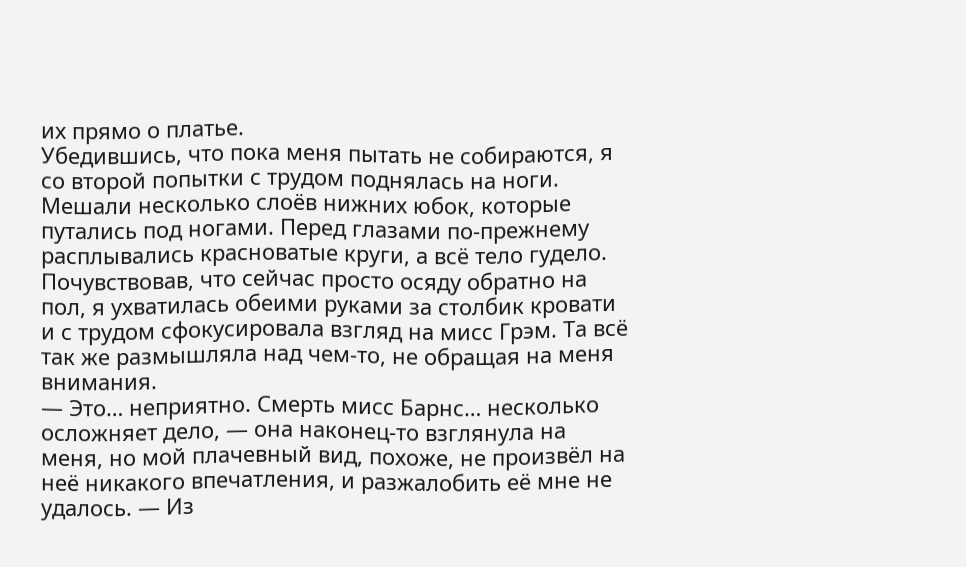их прямо о платье.
Убедившись, что пока меня пытать не собираются, я со второй попытки с трудом поднялась на ноги. Мешали несколько слоёв нижних юбок, которые путались под ногами. Перед глазами по-прежнему расплывались красноватые круги, а всё тело гудело. Почувствовав, что сейчас просто осяду обратно на пол, я ухватилась обеими руками за столбик кровати и с трудом сфокусировала взгляд на мисс Грэм. Та всё так же размышляла над чем-то, не обращая на меня внимания.
— Это… неприятно. Смерть мисс Барнс… несколько осложняет дело, — она наконец-то взглянула на меня, но мой плачевный вид, похоже, не произвёл на неё никакого впечатления, и разжалобить её мне не удалось. — Из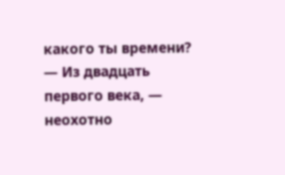какого ты времени?
— Из двадцать первого века, — неохотно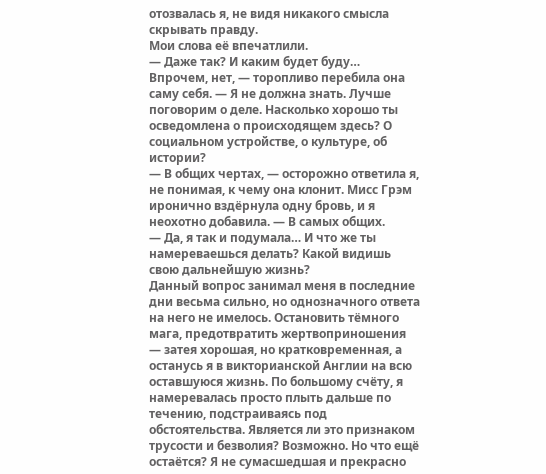отозвалась я, не видя никакого смысла скрывать правду.
Мои слова её впечатлили.
— Даже так? И каким будет буду… Впрочем, нет, — торопливо перебила она саму себя. — Я не должна знать. Лучше поговорим о деле. Насколько хорошо ты осведомлена о происходящем здесь? О социальном устройстве, о культуре, об истории?
— В общих чертах, — осторожно ответила я, не понимая, к чему она клонит. Мисс Грэм иронично вздёрнула одну бровь, и я неохотно добавила. — В самых общих.
— Да, я так и подумала… И что же ты намереваешься делать? Какой видишь свою дальнейшую жизнь?
Данный вопрос занимал меня в последние дни весьма сильно, но однозначного ответа на него не имелось. Остановить тёмного мага, предотвратить жертвоприношения — затея хорошая, но кратковременная, а останусь я в викторианской Англии на всю оставшуюся жизнь. По большому счёту, я намеревалась просто плыть дальше по течению, подстраиваясь под обстоятельства. Является ли это признаком трусости и безволия? Возможно. Но что ещё остаётся? Я не сумасшедшая и прекрасно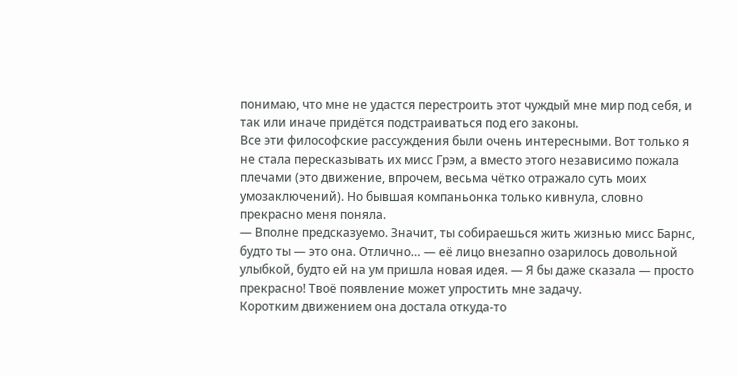понимаю, что мне не удастся перестроить этот чуждый мне мир под себя, и так или иначе придётся подстраиваться под его законы.
Все эти философские рассуждения были очень интересными. Вот только я не стала пересказывать их мисс Грэм, а вместо этого независимо пожала плечами (это движение, впрочем, весьма чётко отражало суть моих умозаключений). Но бывшая компаньонка только кивнула, словно прекрасно меня поняла.
— Вполне предсказуемо. Значит, ты собираешься жить жизнью мисс Барнс, будто ты — это она. Отлично… — её лицо внезапно озарилось довольной улыбкой, будто ей на ум пришла новая идея. — Я бы даже сказала — просто прекрасно! Твоё появление может упростить мне задачу.
Коротким движением она достала откуда-то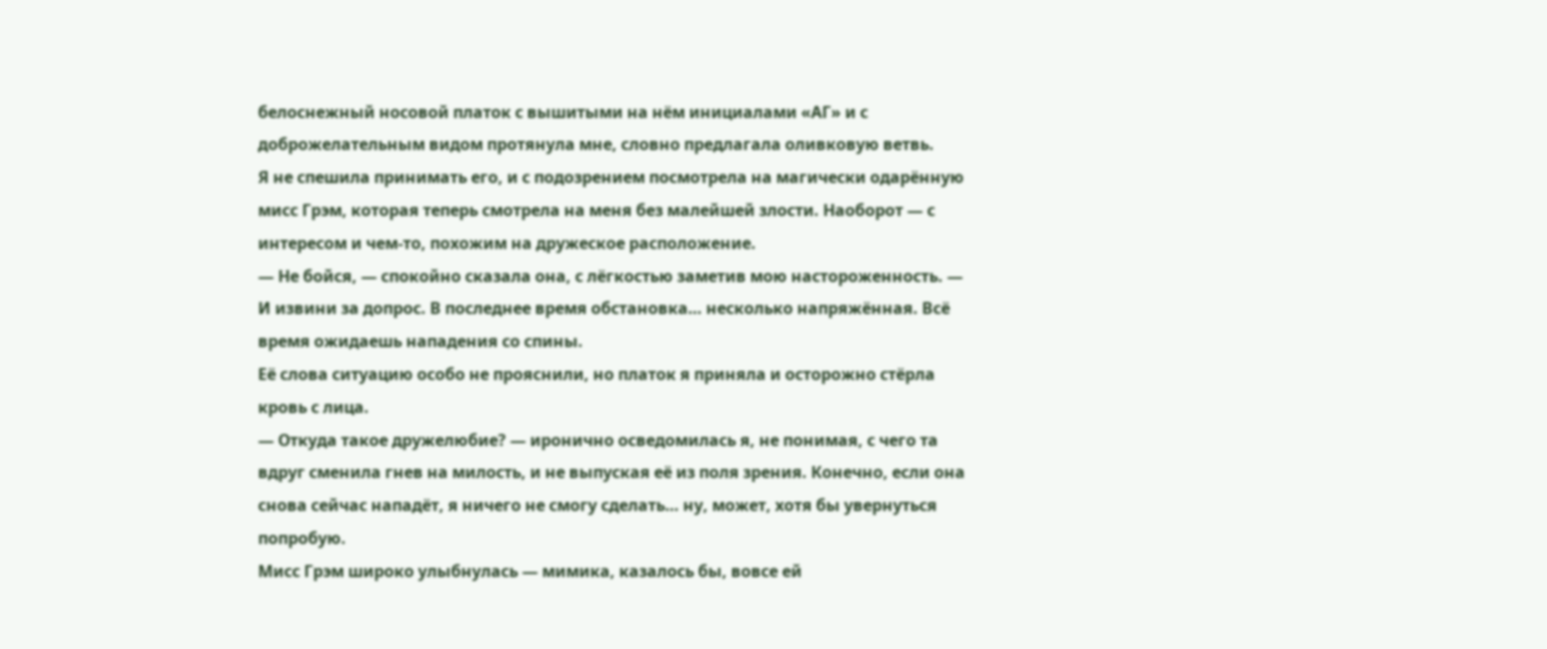белоснежный носовой платок с вышитыми на нём инициалами «АГ» и с доброжелательным видом протянула мне, словно предлагала оливковую ветвь.
Я не спешила принимать его, и с подозрением посмотрела на магически одарённую мисс Грэм, которая теперь смотрела на меня без малейшей злости. Наоборот — с интересом и чем-то, похожим на дружеское расположение.
— Не бойся, — спокойно сказала она, с лёгкостью заметив мою настороженность. — И извини за допрос. В последнее время обстановка… несколько напряжённая. Всё время ожидаешь нападения со спины.
Её слова ситуацию особо не прояснили, но платок я приняла и осторожно стёрла кровь с лица.
— Откуда такое дружелюбие? — иронично осведомилась я, не понимая, с чего та вдруг сменила гнев на милость, и не выпуская её из поля зрения. Конечно, если она снова сейчас нападёт, я ничего не смогу сделать… ну, может, хотя бы увернуться попробую.
Мисс Грэм широко улыбнулась — мимика, казалось бы, вовсе ей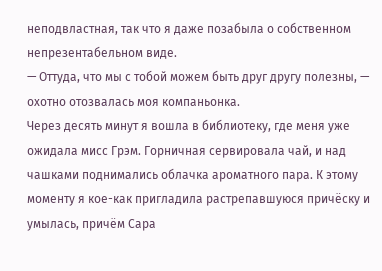неподвластная, так что я даже позабыла о собственном непрезентабельном виде.
— Оттуда, что мы с тобой можем быть друг другу полезны, — охотно отозвалась моя компаньонка.
Через десять минут я вошла в библиотеку, где меня уже ожидала мисс Грэм. Горничная сервировала чай, и над чашками поднимались облачка ароматного пара. К этому моменту я кое-как пригладила растрепавшуюся причёску и умылась, причём Сара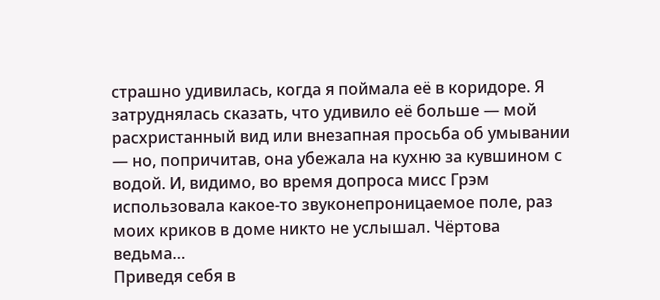страшно удивилась, когда я поймала её в коридоре. Я затруднялась сказать, что удивило её больше — мой расхристанный вид или внезапная просьба об умывании — но, попричитав, она убежала на кухню за кувшином с водой. И, видимо, во время допроса мисс Грэм использовала какое-то звуконепроницаемое поле, раз моих криков в доме никто не услышал. Чёртова ведьма…
Приведя себя в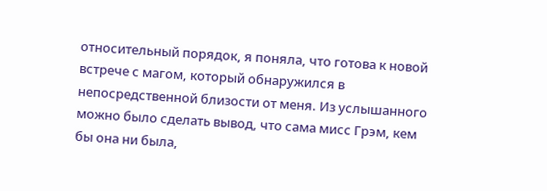относительный порядок, я поняла, что готова к новой встрече с магом, который обнаружился в непосредственной близости от меня. Из услышанного можно было сделать вывод, что сама мисс Грэм, кем бы она ни была,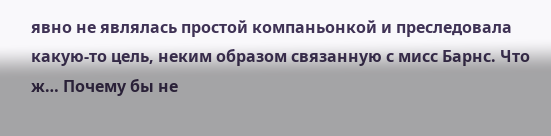явно не являлась простой компаньонкой и преследовала какую-то цель, неким образом связанную с мисс Барнс. Что ж… Почему бы не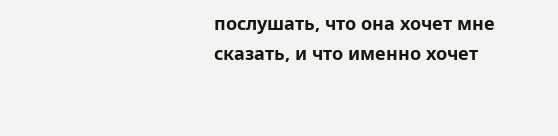послушать, что она хочет мне сказать, и что именно хочет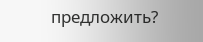предложить?